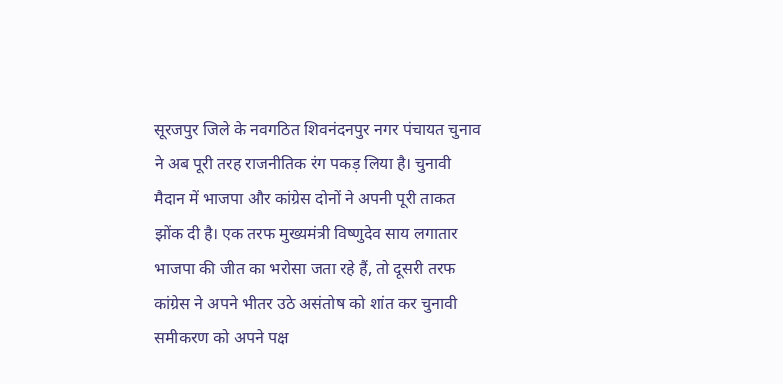सूरजपुर जिले के नवगठित शिवनंदनपुर नगर पंचायत चुनाव ने अब पूरी तरह राजनीतिक रंग पकड़ लिया है। चुनावी मैदान में भाजपा और कांग्रेस दोनों ने अपनी पूरी ताकत झोंक दी है। एक तरफ मुख्यमंत्री विष्णुदेव साय लगातार भाजपा की जीत का भरोसा जता रहे हैं, तो दूसरी तरफ कांग्रेस ने अपने भीतर उठे असंतोष को शांत कर चुनावी समीकरण को अपने पक्ष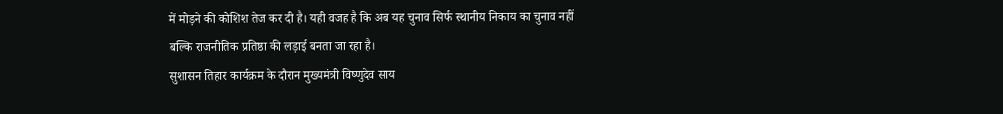में मोड़ने की कोशिश तेज कर दी है। यही वजह है कि अब यह चुनाव सिर्फ स्थानीय निकाय का चुनाव नहीं बल्कि राजनीतिक प्रतिष्ठा की लड़ाई बनता जा रहा है।
सुशासन तिहार कार्यक्रम के दौरान मुख्यमंत्री विष्णुदेव साय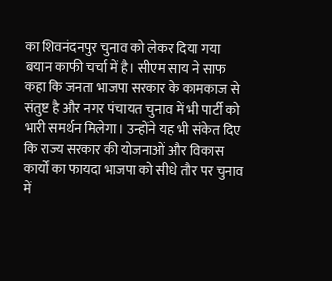का शिवनंदनपुर चुनाव को लेकर दिया गया बयान काफी चर्चा में है। सीएम साय ने साफ कहा कि जनता भाजपा सरकार के कामकाज से संतुष्ट है और नगर पंचायत चुनाव में भी पार्टी को भारी समर्थन मिलेगा। उन्होंने यह भी संकेत दिए कि राज्य सरकार की योजनाओं और विकास कार्यों का फायदा भाजपा को सीधे तौर पर चुनाव में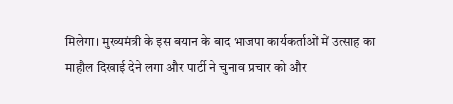मिलेगा। मुख्यमंत्री के इस बयान के बाद भाजपा कार्यकर्ताओं में उत्साह का माहौल दिखाई देने लगा और पार्टी ने चुनाव प्रचार को और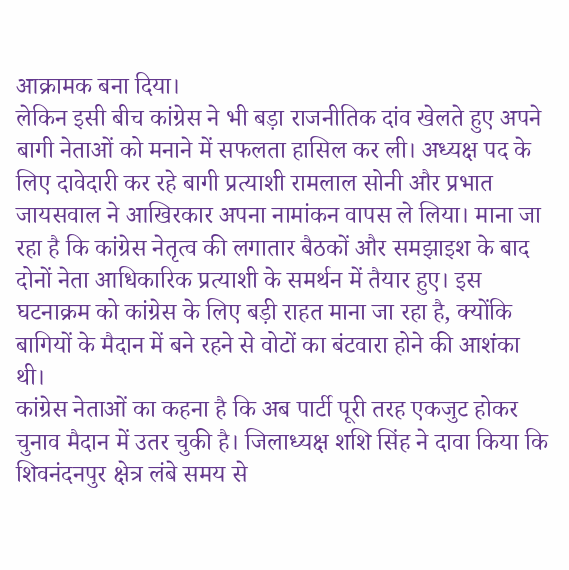आक्रामक बना दिया।
लेकिन इसी बीच कांग्रेस ने भी बड़ा राजनीतिक दांव खेलते हुए अपने बागी नेताओं को मनाने में सफलता हासिल कर ली। अध्यक्ष पद के लिए दावेदारी कर रहे बागी प्रत्याशी रामलाल सोनी और प्रभात जायसवाल ने आखिरकार अपना नामांकन वापस ले लिया। माना जा रहा है कि कांग्रेस नेतृत्व की लगातार बैठकों और समझाइश के बाद दोनों नेता आधिकारिक प्रत्याशी के समर्थन में तैयार हुए। इस घटनाक्रम को कांग्रेस के लिए बड़ी राहत माना जा रहा है, क्योंकि बागियों के मैदान में बने रहने से वोटों का बंटवारा होने की आशंका थी।
कांग्रेस नेताओं का कहना है कि अब पार्टी पूरी तरह एकजुट होकर चुनाव मैदान में उतर चुकी है। जिलाध्यक्ष शशि सिंह ने दावा किया कि शिवनंदनपुर क्षेत्र लंबे समय से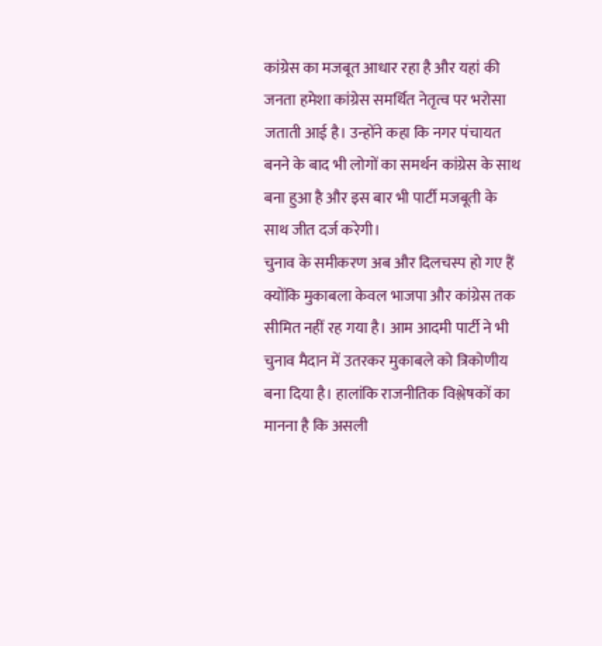कांग्रेस का मजबूत आधार रहा है और यहां की जनता हमेशा कांग्रेस समर्थित नेतृत्व पर भरोसा जताती आई है। उन्होंने कहा कि नगर पंचायत बनने के बाद भी लोगों का समर्थन कांग्रेस के साथ बना हुआ है और इस बार भी पार्टी मजबूती के साथ जीत दर्ज करेगी।
चुनाव के समीकरण अब और दिलचस्प हो गए हैं क्योंकि मुकाबला केवल भाजपा और कांग्रेस तक सीमित नहीं रह गया है। आम आदमी पार्टी ने भी चुनाव मैदान में उतरकर मुकाबले को त्रिकोणीय बना दिया है। हालांकि राजनीतिक विश्लेषकों का मानना है कि असली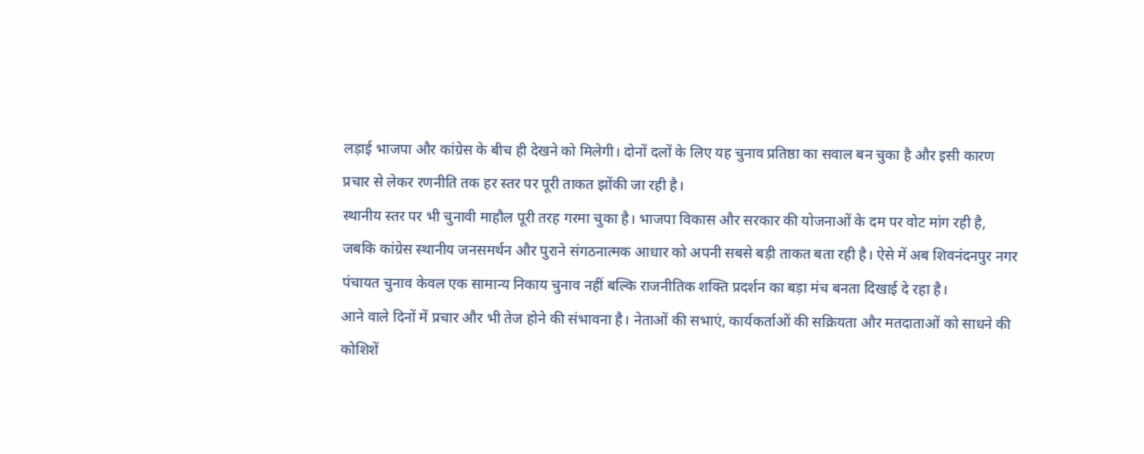लड़ाई भाजपा और कांग्रेस के बीच ही देखने को मिलेगी। दोनों दलों के लिए यह चुनाव प्रतिष्ठा का सवाल बन चुका है और इसी कारण प्रचार से लेकर रणनीति तक हर स्तर पर पूरी ताकत झोंकी जा रही है।
स्थानीय स्तर पर भी चुनावी माहौल पूरी तरह गरमा चुका है। भाजपा विकास और सरकार की योजनाओं के दम पर वोट मांग रही है, जबकि कांग्रेस स्थानीय जनसमर्थन और पुराने संगठनात्मक आधार को अपनी सबसे बड़ी ताकत बता रही है। ऐसे में अब शिवनंदनपुर नगर पंचायत चुनाव केवल एक सामान्य निकाय चुनाव नहीं बल्कि राजनीतिक शक्ति प्रदर्शन का बड़ा मंच बनता दिखाई दे रहा है।
आने वाले दिनों में प्रचार और भी तेज होने की संभावना है। नेताओं की सभाएं, कार्यकर्ताओं की सक्रियता और मतदाताओं को साधने की कोशिशें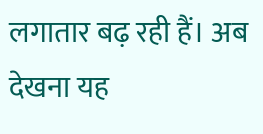लगातार बढ़ रही हैं। अब देखना यह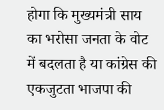होगा कि मुख्यमंत्री साय का भरोसा जनता के वोट में बदलता है या कांग्रेस की एकजुटता भाजपा की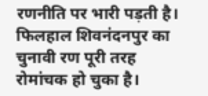रणनीति पर भारी पड़ती है। फिलहाल शिवनंदनपुर का चुनावी रण पूरी तरह रोमांचक हो चुका है।